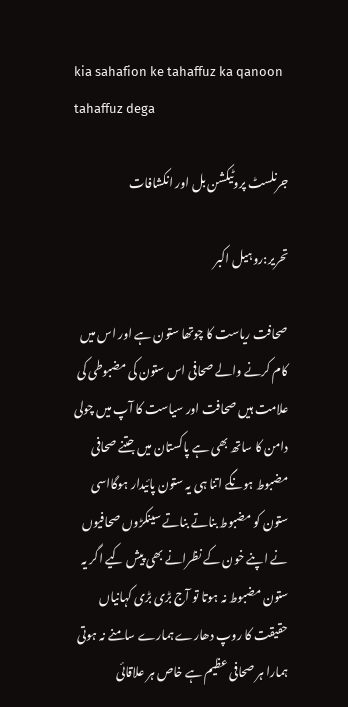kia sahafion ke tahaffuz ka qanoon tahaffuz dega

جرنلسٹ پروٹیکشن بل اور انکشافات

تحریر:روہیل اکبر

صحافت ریاست کا چوتھا ستون ہے اور اس میں کام کرنے والے صحافی اس ستون کی مضبوطی کی علامت ہیں صحافت اور سیاست کا آپ میں چولی دامن کا ساتھ بھی ہے پاکستان میں جتنے صحافی مضبوط ہونگے اتنا ہی یہ ستون پائیدار ہوگااسی ستون کو مضبوط بناتے بناتے سینکڑوں صحافیوں نے اپنے خون کے نظرانے بھی پیش کیے اگر یہ ستون مضبوط نہ ہوتا تو آج بڑی بڑی کہانیاں حقیقت کا روپ دھارے ہمارے سامنے نہ ہوتی ہمارا ہر صحافی عظیم ہے خاص ہر علاقائی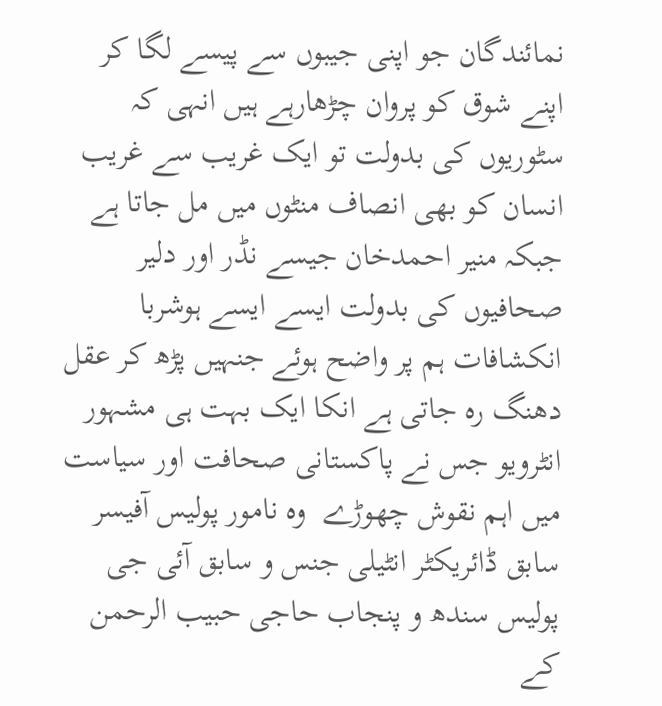نمائندگان جو اپنی جیبوں سے پیسے لگا کر اپنے شوق کو پروان چڑھارہے ہیں انہی کہ سٹوریوں کی بدولت تو ایک غریب سے غریب انسان کو بھی انصاف منٹوں میں مل جاتا ہے جبکہ منیر احمدخان جیسے نڈر اور دلیر صحافیوں کی بدولت ایسے ایسے ہوشربا انکشافات ہم پر واضح ہوئے جنہیں پڑھ کر عقل دھنگ رہ جاتی ہے انکا ایک بہت ہی مشہور انٹرویو جس نے پاکستانی صحافت اور سیاست میں اہم نقوش چھوڑے  وہ نامور پولیس آفیسر سابق ڈائریکٹر انٹیلی جنس و سابق آئی جی پولیس سندھ و پنجاب حاجی حبیب الرحمن کے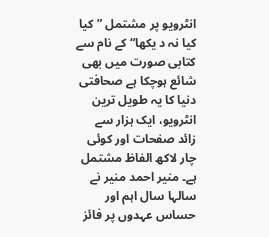انٹرویو پر مشتمل ”کیا کیا نہ د یکھا“ کے نام سے کتابی صورت میں بھی شائع ہوچکا ہے صحافتی دنیا کا یہ طویل ترین انٹرویو، ایک ہزار سے زائد صفحات اور کوئی چار لاکھ الفاظ مشتمل ہے۔ منیر احمد منیر نے سالہا سال اہم اور حساس عہدوں پر فائز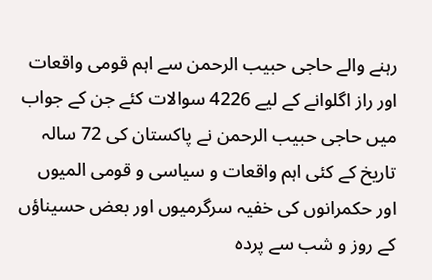رہنے والے حاجی حبیب الرحمن سے اہم قومی واقعات اور راز اگلوانے کے لیے 4226 سوالات کئے جن کے جواب میں حاجی حبیب الرحمن نے پاکستان کی 72 سالہ تاریخ کے کئی اہم واقعات و سیاسی و قومی المیوں اور حکمرانوں کی خفیہ سرگرمیوں اور بعض حسیناؤں کے روز و شب سے پردہ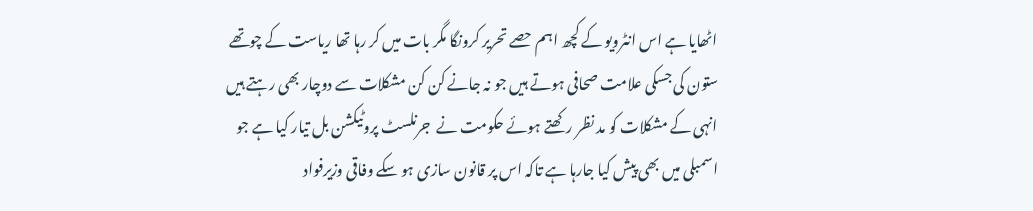اٹھایا ہے اس انٹرویو کے کچھ اہم حصے تحریر کرونگا مگر بات میں کر رہا تھا ریاست کے چوتھے ستون کی جسکی علامت صحافی ہوتے ہیں جو نہ جانے کن کن مشکلات سے دوچار بھی رہتے ہیں انہی کے مشکلات کو مد نظر رکھتے ہوئے حکومت نے  جرنلسٹ پروٹیکشن بل تیار کیا ہے جو اسمبلی میں بھی پیش کیا جارہا ہے تاکہ اس پر قانون سازی ہو سکے وفاقی وزیرفواد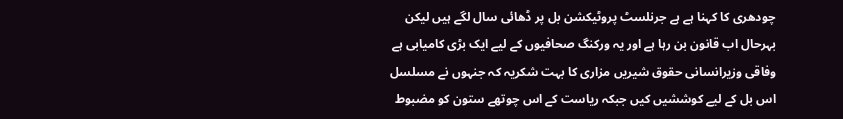چودھری کا کہنا ہے ہے جرنلسٹ پروٹیکشن بل پر ڈھائی سال لگے ہیں لیکن بہرحال اب قانون بن رہا ہے اور یہ ورکنگ صحافیوں کے لیے ایک بڑی کامیابی ہے وفاقی وزیرانسانی حقوق شیریں مزاری کا بہت شکریہ کہ جنہوں نے مسلسل اس بل کے لیے کوششیں کیں جبکہ ریاست کے اس چوتھے ستون کو مضبوط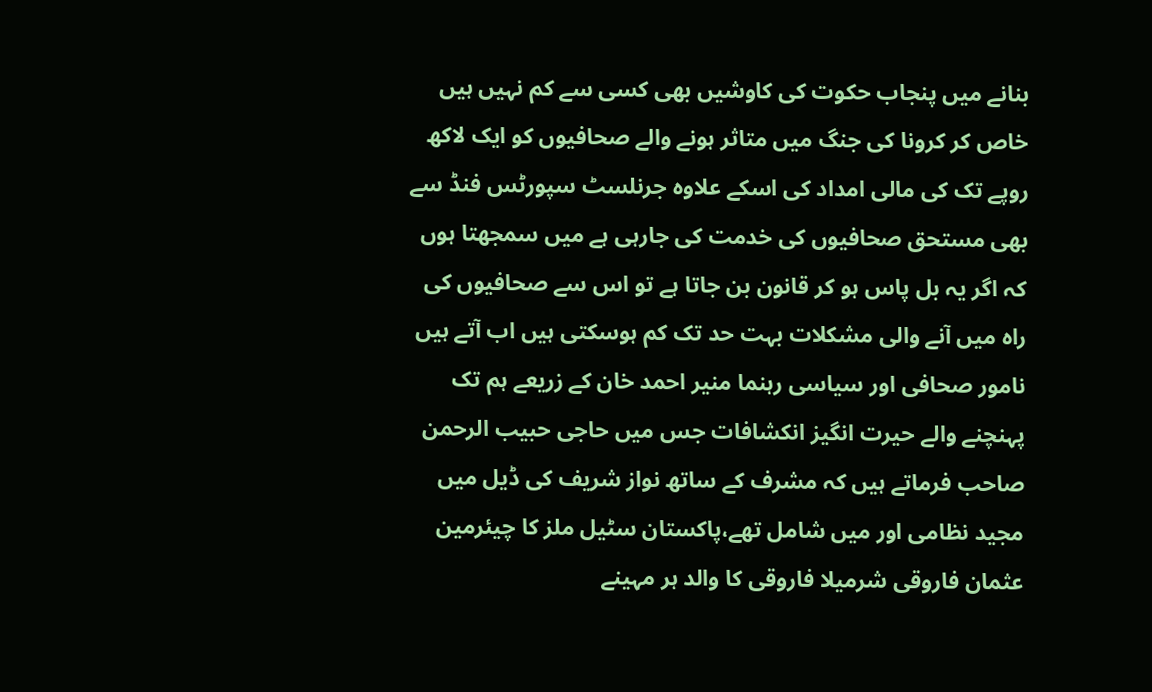بنانے میں پنجاب حکوت کی کاوشیں بھی کسی سے کم نہیں ہیں خاص کر کرونا کی جنگ میں متاثر ہونے والے صحافیوں کو ایک لاکھ روپے تک کی مالی امداد کی اسکے علاوہ جرنلسٹ سپورٹس فنڈ سے بھی مستحق صحافیوں کی خدمت کی جارہی ہے میں سمجھتا ہوں کہ اگر یہ بل پاس ہو کر قانون بن جاتا ہے تو اس سے صحافیوں کی راہ میں آنے والی مشکلات بہت حد تک کم ہوسکتی ہیں اب آتے ہیں نامور صحافی اور سیاسی رہنما منیر احمد خان کے زریعے ہم تک پہنچنے والے حیرت انگیز انکشافات جس میں حاجی حبیب الرحمن صاحب فرماتے ہیں کہ مشرف کے ساتھ نواز شریف کی ڈیل میں مجید نظامی اور میں شامل تھے،پاکستان سٹیل ملز کا چیئرمین عثمان فاروقی شرمیلا فاروقی کا والد ہر مہینے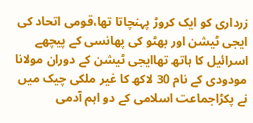زرداری کو ایک کروڑ پہنچاتا تھا،قومی اتحاد کی ایجی ٹیشن اور بھٹو کی پھانسی کے پیچھے اسرائیل کا ہاتھ تھاایجی ٹیشن کے دوران مولانا مودودی کے نام 30 لاکھ کا غیر ملکی چیک میں نے پکڑاجماعت اسلامی کے دو اہم آدمی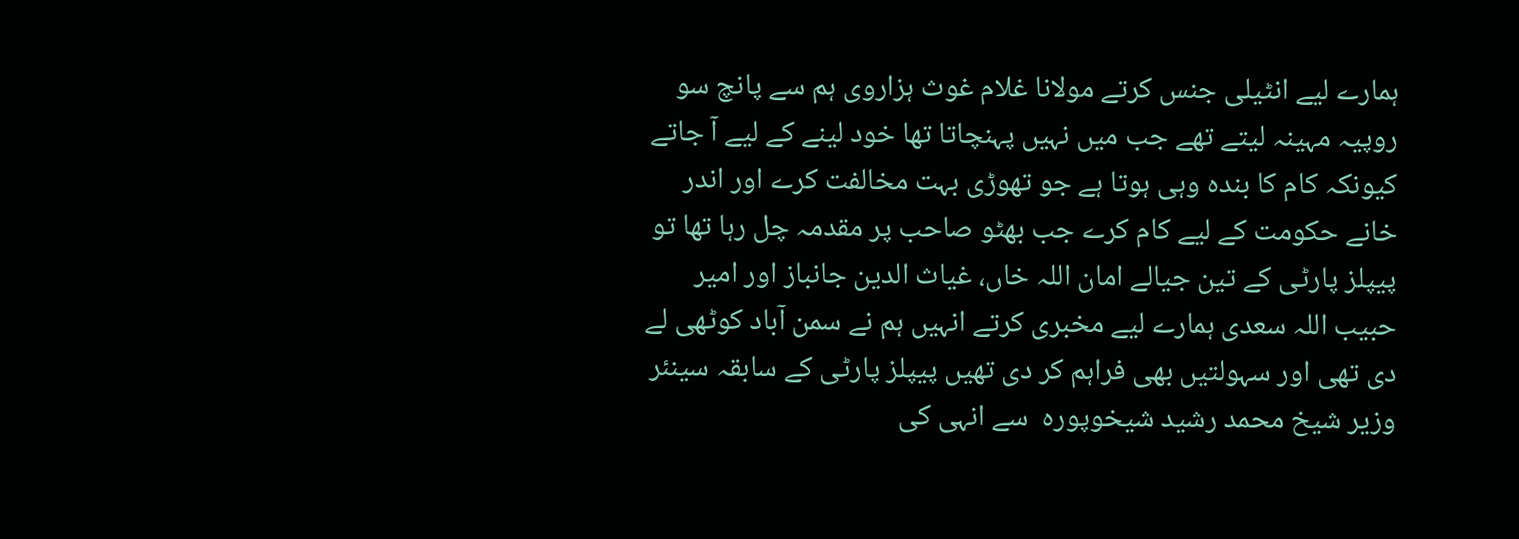ہمارے لیے انٹیلی جنس کرتے مولانا غلام غوث ہزاروی ہم سے پانچ سو روپیہ مہینہ لیتے تھے جب میں نہیں پہنچاتا تھا خود لینے کے لیے آ جاتے کیونکہ کام کا بندہ وہی ہوتا ہے جو تھوڑی بہت مخالفت کرے اور اندر خانے حکومت کے لیے کام کرے جب بھٹو صاحب پر مقدمہ چل رہا تھا تو پیپلز پارٹی کے تین جیالے امان اللہ خاں، غیاث الدین جانباز اور امیر حبیب اللہ سعدی ہمارے لیے مخبری کرتے انہیں ہم نے سمن آباد کوٹھی لے دی تھی اور سہولتیں بھی فراہم کر دی تھیں پیپلز پارٹی کے سابقہ سینئر وزیر شیخ محمد رشید شیخوپورہ  سے انہی کی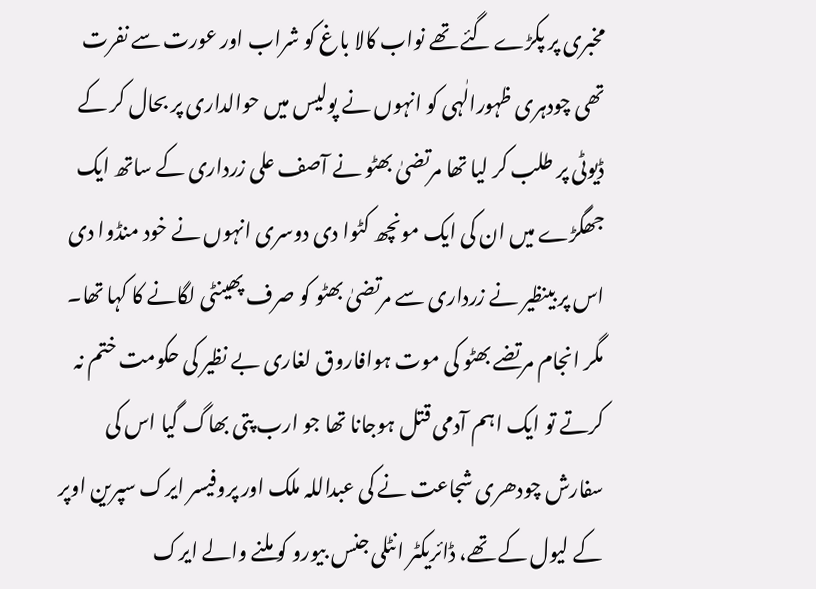مخبری پر پکڑے گئے تھے نواب کالا باغ کو شراب اور عورت سے نفرت تھی چودہری ظہورالٰہی کو انہوں نے پولیس میں حوالداری پر بحال کر کے ڈیوٹی پر طلب کر لیا تھا مرتضیٰ بھٹو نے آصف علی زرداری کے ساتھ ایک جھگڑے میں ان کی ایک مونچھ کٹوا دی دوسری انہوں نے خود منڈوا دی اس پر بینظیر نے زرداری سے مرتضیٰ بھٹو کو صرف پھینٹی لگانے کا کہا تھا۔ مگر انجام مرتضے بھٹو کی موت ہوافاروق لغاری بے نظیر کی حکومت ختم نہ کرتے تو ایک اہم آدمی قتل ہوجانا تھا جو ارب پتی بھاگ گیا اس کی سفارش چودھری شجاعت نے کی عبداللہ ملک اور پروفیسر ایرک سپرین اوپر کے لیول کے تھے، ڈائریکٹر انٹلی جنس بیورو کو ملنے والے ایرک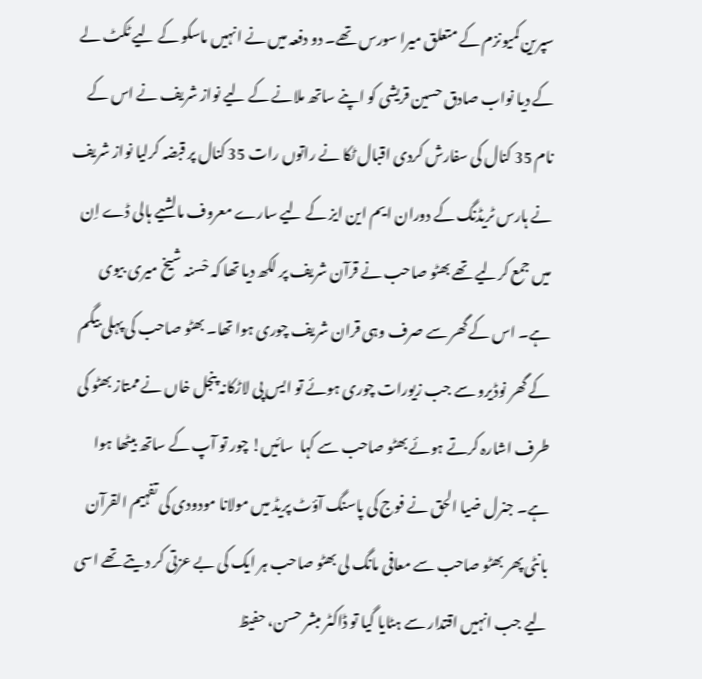سپرین کمیونزم کے متعلق میرا سورس تھے۔ دو دفعہ میں نے انہیں ماسکو کے لیے ٹکٹ لے کے دیا نواب صادق حسین قریشی کو اپنے ساتھ ملانے کے لیے نواز شریف نے اس کے نام 35 کنال کی سفارش کردی اقبال ٹکا نے راتوں رات 35 کنال پر قبضہ کرلیا نواز شریف نے ہارس ٹریڈنگ کے دوران ایم این ایز کے لیے سارے معروف مالشیے ہالی ڈے اِن میں جمع کرلیے تھے بھٹو صاحب نے قرآن شریف پر لکھ دیا تھا کہ حْسنہ شیخ میری بیوی ہے۔ اس کے گھر سے صرف وہی قران شریف چوری ہوا تھا۔ بھٹو صاحب کی پہلی بیگم کے گھر نوڈیرو سے جب زیورات چوری ہوئے تو ایس پی لاڑکانہ پنجل خاں نے ممتاز بھٹو کی طرف اشارہ کرتے ہوئے بھٹو صاحب سے کہا  سائیں! چور تو آپ کے ساتھ بیٹھا ہوا ہے۔ جنرل ضیا الحق نے فوج کی پاسنگ آؤٹ پریڈ میں مولانا مودودی کی تفہیم القرآن بانٹی پھر بھٹو صاحب سے معافی مانگ لی بھٹو صاحب ہر ایک کی بے عزتی کر دیتے تھے اسی لیے جب انہیں اقتدار سے ہٹایا گیا تو ڈاکٹر مبشر حسن، حفیظ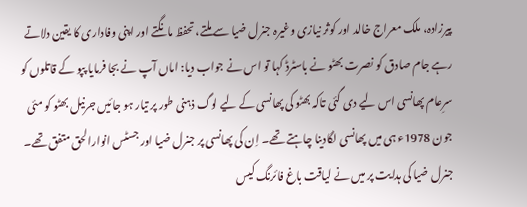پیرزادہ، ملک معراج خالد اور کوثر نیازی وغیرہ جنرل ضیا سے ملتے، تحفظ مانگتے اور اپنی وفاداری کا یقین دلاتے رہے جام صادق کو نصرت بھٹو نے باسٹرڈ کہا تو اس نے جواب دیا: اماں آپ نے بجا فرمایا پپو کے قاتلوں کو سرِعام پھانسی اس لیے دی گئی تاکہ بھٹو کی پھانسی کے لیے لوگ ذہنی طور پر تیار ہو جائیں جرنیل بھٹو کو مئی جون 1978ء ہی میں پھانسی لگادینا چاہتے تھے۔ اِن کی پھانسی پر جنرل ضیا اور جسٹس انوارالحق متفق تھے۔ جنرل ضیا کی ہدایت پر میں نے لیاقت باغ فائرنگ کیس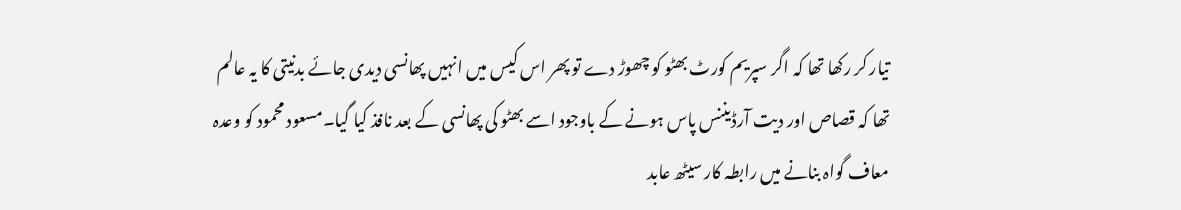تیار کر رکھا تھا کہ اگر سپریم کورٹ بھٹو کو چھوڑ دے تو پھر اس کیس میں انہیں پھانسی دیدی جائے بدنیتی کا یہ عالم تھا کہ قصاص اور دیت آرڈیننس پاس ہونے کے باوجود اسے بھٹو کی پھانسی کے بعد نافذ کیا گیا۔مسعود محمود کو وعدہ معاف گواہ بنانے میں رابطہ کار سیٹھ عابد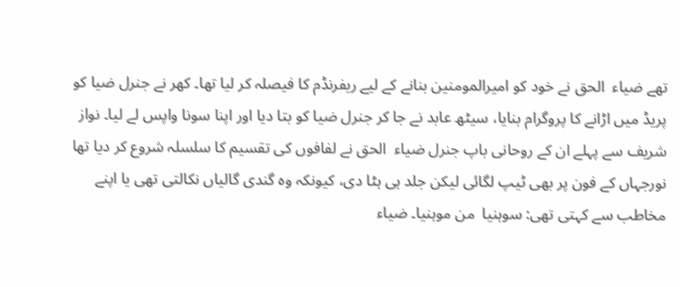تھے ضیاء  الحق نے خود کو امیرالمومنین بنانے کے لیے ریفرنڈم کا فیصلہ کر لیا تھا۔ کھر نے جنرل ضیا کو پریڈ میں اڑانے کا پروگرام بنایا، سیٹھ عابد نے جا کر جنرل ضیا کو بتا دیا اور اپنا سونا واپس لے لیا۔ نواز شریف سے پہلے ان کے روحانی باپ جنرل ضیاء  الحق نے لفافوں کی تقسیم کا سلسلہ شروع کر دیا تھا نورجہاں کے فون پر بھی ٹیپ لگائی لیکن جلد ہی ہٹا دی، کیونکہ وہ گندی گالیاں نکالتی تھی یا اپنے مخاطب سے کہتی تھی: سوہنیا  من موہنیا۔ ضیاء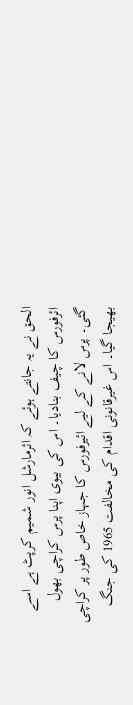الحق نے یہ جانتے ہوئے کہ ائرمارشل انور شمیم کرپٹ ہے اسے ائرفورس کا چیف بنادیا۔ اس کی بیوی اپنا پرس کراچی بھول گئی۔ پرس لانے کے لیے ائیرفورس کا جہاز خاص طور پر کراچی بھیجا گیا۔ اس غیرقانونی اقدام کی مخالفت 1965 کی جنگ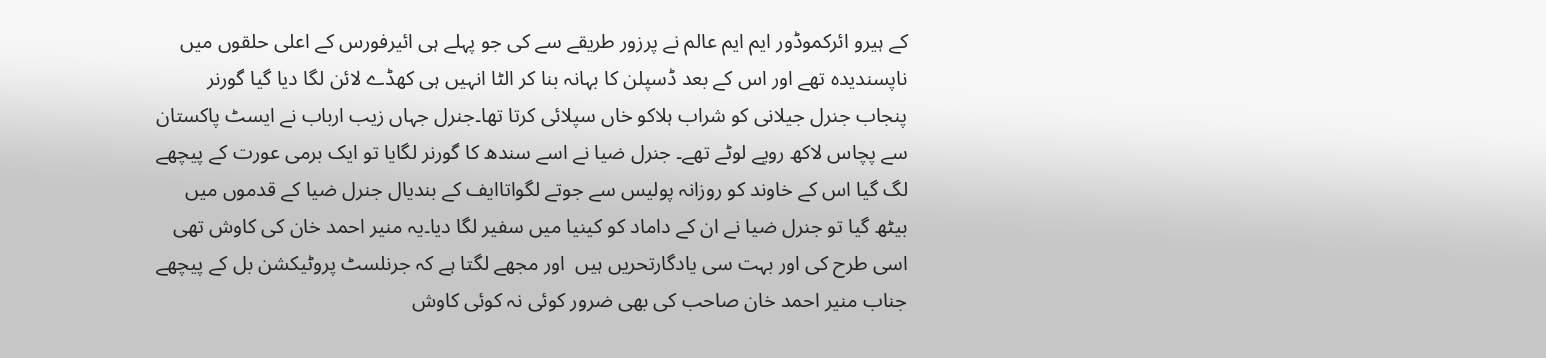کے ہیرو ائرکموڈور ایم ایم عالم نے پرزور طریقے سے کی جو پہلے ہی ائیرفورس کے اعلی حلقوں میں ناپسندیدہ تھے اور اس کے بعد ڈسپلن کا بہانہ بنا کر الٹا انہیں ہی کھڈے لائن لگا دیا گیا گورنر پنجاب جنرل جیلانی کو شراب ہلاکو خاں سپلائی کرتا تھا۔جنرل جہاں زیب ارباب نے ایسٹ پاکستان سے پچاس لاکھ روپے لوٹے تھے۔ جنرل ضیا نے اسے سندھ کا گورنر لگایا تو ایک برمی عورت کے پیچھے لگ گیا اس کے خاوند کو روزانہ پولیس سے جوتے لگواتاایف کے بندیال جنرل ضیا کے قدموں میں بیٹھ گیا تو جنرل ضیا نے ان کے داماد کو کینیا میں سفیر لگا دیا۔یہ منیر احمد خان کی کاوش تھی اسی طرح کی اور بہت سی یادگارتحریں ہیں  اور مجھے لگتا ہے کہ جرنلسٹ پروٹیکشن بل کے پیچھے جناب منیر احمد خان صاحب کی بھی ضرور کوئی نہ کوئی کاوش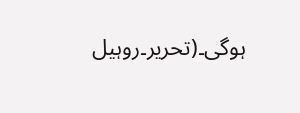ہوگی۔(تحریر۔روہیل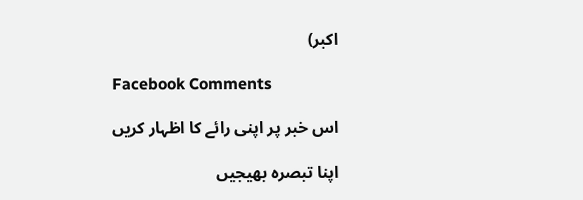اکبر)

Facebook Comments

اس خبر پر اپنی رائے کا اظہار کریں

اپنا تبصرہ بھیجیں